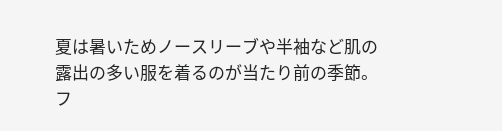夏は暑いためノースリーブや半袖など肌の露出の多い服を着るのが当たり前の季節。
フ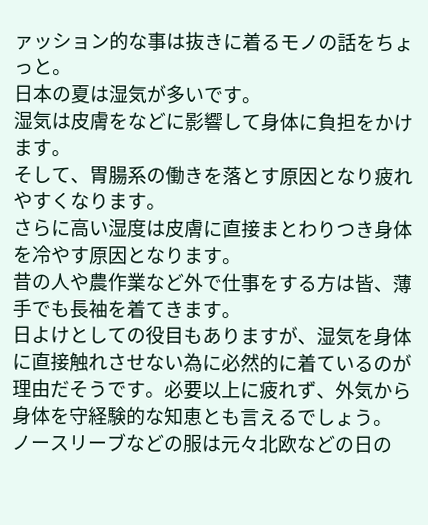ァッション的な事は抜きに着るモノの話をちょっと。
日本の夏は湿気が多いです。
湿気は皮膚をなどに影響して身体に負担をかけます。
そして、胃腸系の働きを落とす原因となり疲れやすくなります。
さらに高い湿度は皮膚に直接まとわりつき身体を冷やす原因となります。
昔の人や農作業など外で仕事をする方は皆、薄手でも長袖を着てきます。
日よけとしての役目もありますが、湿気を身体に直接触れさせない為に必然的に着ているのが理由だそうです。必要以上に疲れず、外気から身体を守経験的な知恵とも言えるでしょう。
ノースリーブなどの服は元々北欧などの日の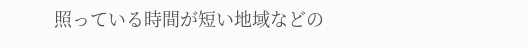照っている時間が短い地域などの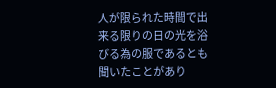人が限られた時間で出来る限りの日の光を浴びる為の服であるとも聞いたことがあり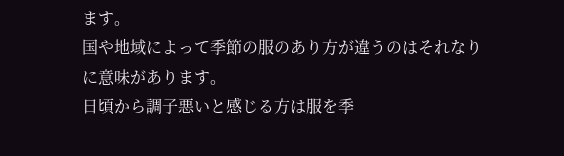ます。
国や地域によって季節の服のあり方が違うのはそれなりに意味があります。
日頃から調子悪いと感じる方は服を季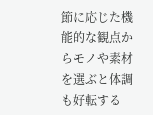節に応じた機能的な観点からモノや素材を選ぶと体調も好転する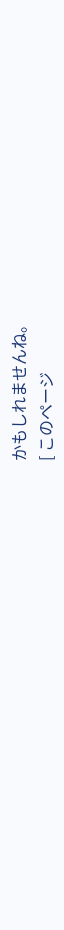かもしれませんね。
[ このページ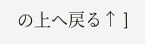の上へ戻る↑ ]